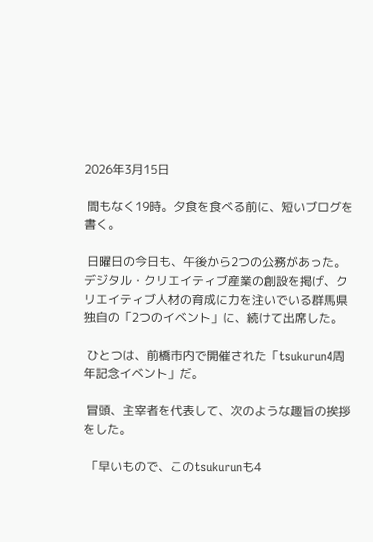2026年3月15日

 間もなく19時。夕食を食べる前に、短いブログを書く。

 日曜日の今日も、午後から2つの公務があった。デジタル・クリエイティブ産業の創設を掲げ、クリエイティブ人材の育成に力を注いでいる群馬県独自の「2つのイベント」に、続けて出席した。

 ひとつは、前橋市内で開催された「tsukurun4周年記念イベント」だ。

 冒頭、主宰者を代表して、次のような趣旨の挨拶をした。

 「早いもので、このtsukurunも4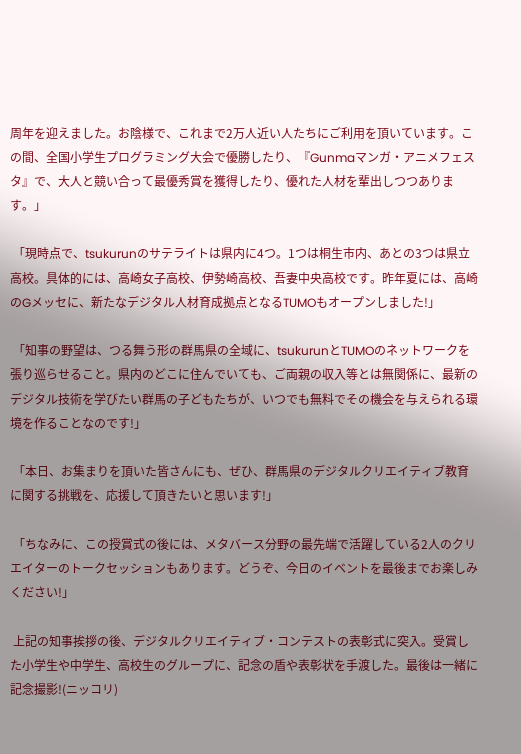周年を迎えました。お陰様で、これまで2万人近い人たちにご利用を頂いています。この間、全国小学生プログラミング大会で優勝したり、『Gunmaマンガ・アニメフェスタ』で、大人と競い合って最優秀賞を獲得したり、優れた人材を輩出しつつあります。」

 「現時点で、tsukurunのサテライトは県内に4つ。1つは桐生市内、あとの3つは県立高校。具体的には、高崎女子高校、伊勢崎高校、吾妻中央高校です。昨年夏には、高崎のGメッセに、新たなデジタル人材育成拠点となるTUMOもオープンしました!」

 「知事の野望は、つる舞う形の群馬県の全域に、tsukurunとTUMOのネットワークを張り巡らせること。県内のどこに住んでいても、ご両親の収入等とは無関係に、最新のデジタル技術を学びたい群馬の子どもたちが、いつでも無料でその機会を与えられる環境を作ることなのです!」

 「本日、お集まりを頂いた皆さんにも、ぜひ、群馬県のデジタルクリエイティブ教育に関する挑戦を、応援して頂きたいと思います!」

 「ちなみに、この授賞式の後には、メタバース分野の最先端で活躍している2人のクリエイターのトークセッションもあります。どうぞ、今日のイベントを最後までお楽しみください!」

 上記の知事挨拶の後、デジタルクリエイティブ・コンテストの表彰式に突入。受賞した小学生や中学生、高校生のグループに、記念の盾や表彰状を手渡した。最後は一緒に記念撮影!(ニッコリ)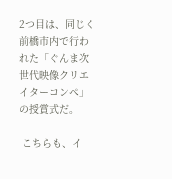2つ目は、同じく前橋市内で行われた「ぐんま次世代映像クリエイターコンペ」の授賞式だ。

 こちらも、イ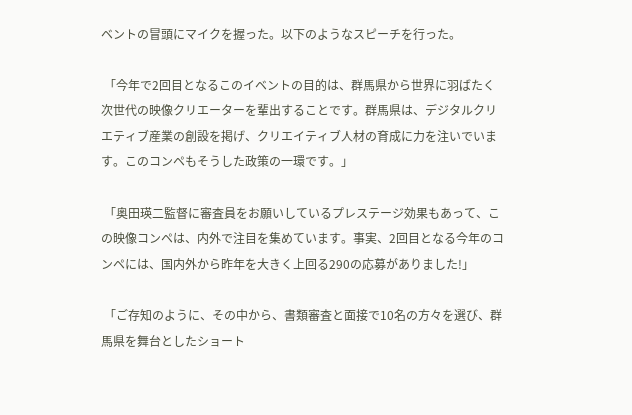ベントの冒頭にマイクを握った。以下のようなスピーチを行った。

 「今年で2回目となるこのイベントの目的は、群馬県から世界に羽ばたく次世代の映像クリエーターを輩出することです。群馬県は、デジタルクリエティブ産業の創設を掲げ、クリエイティブ人材の育成に力を注いでいます。このコンペもそうした政策の一環です。」

 「奥田瑛二監督に審査員をお願いしているプレステージ効果もあって、この映像コンペは、内外で注目を集めています。事実、2回目となる今年のコンペには、国内外から昨年を大きく上回る290の応募がありました!」

 「ご存知のように、その中から、書類審査と面接で10名の方々を選び、群馬県を舞台としたショート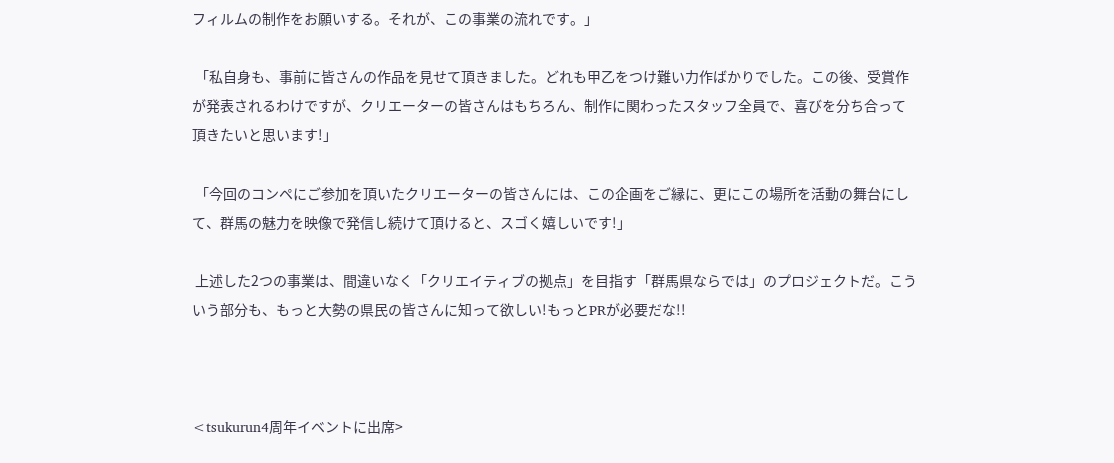フィルムの制作をお願いする。それが、この事業の流れです。」

 「私自身も、事前に皆さんの作品を見せて頂きました。どれも甲乙をつけ難い力作ばかりでした。この後、受賞作が発表されるわけですが、クリエーターの皆さんはもちろん、制作に関わったスタッフ全員で、喜びを分ち合って頂きたいと思います!」

 「今回のコンペにご参加を頂いたクリエーターの皆さんには、この企画をご縁に、更にこの場所を活動の舞台にして、群馬の魅力を映像で発信し続けて頂けると、スゴく嬉しいです!」

 上述した2つの事業は、間違いなく「クリエイティブの拠点」を目指す「群馬県ならでは」のプロジェクトだ。こういう部分も、もっと大勢の県民の皆さんに知って欲しい!もっとPRが必要だな!!



<tsukurun4周年イベントに出席>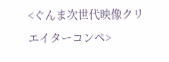<ぐんま次世代映像クリエイターコンペ>